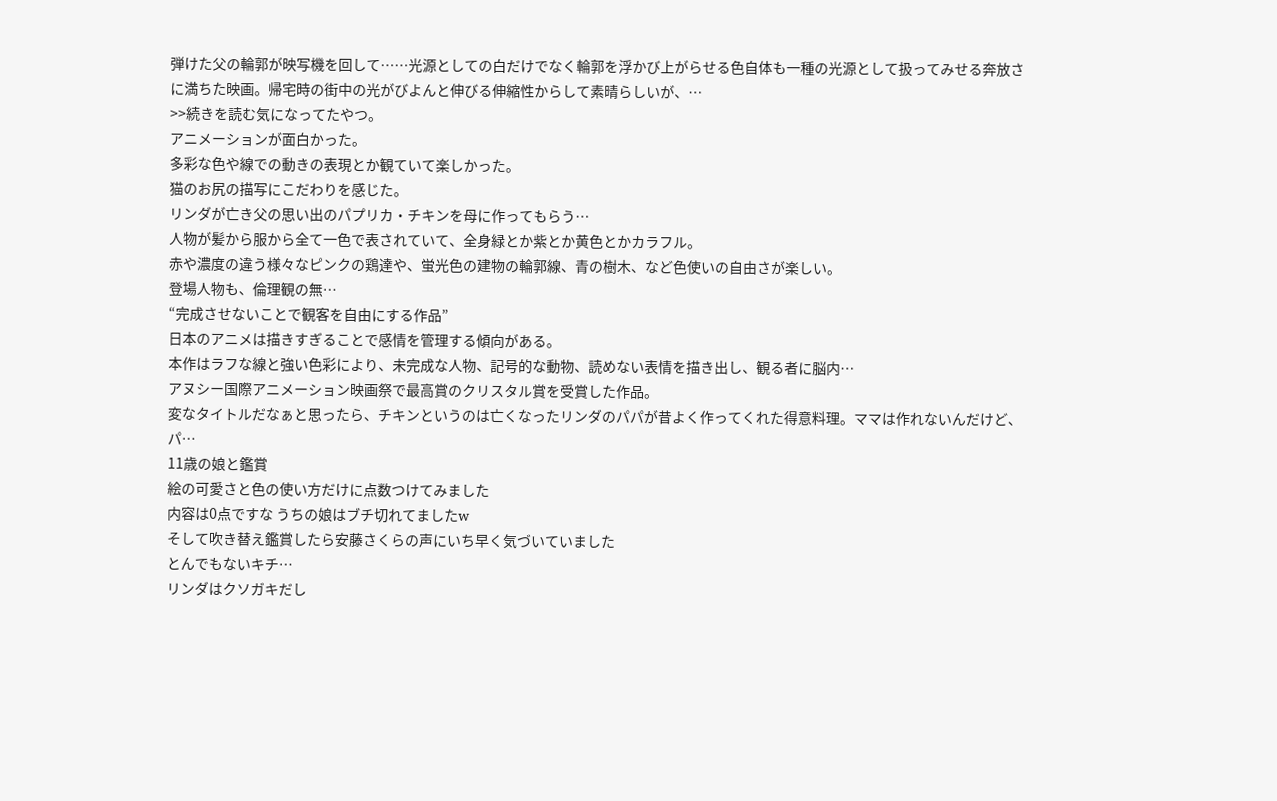弾けた父の輪郭が映写機を回して……光源としての白だけでなく輪郭を浮かび上がらせる色自体も一種の光源として扱ってみせる奔放さに満ちた映画。帰宅時の街中の光がびよんと伸びる伸縮性からして素晴らしいが、…
>>続きを読む気になってたやつ。
アニメーションが面白かった。
多彩な色や線での動きの表現とか観ていて楽しかった。
猫のお尻の描写にこだわりを感じた。
リンダが亡き父の思い出のパプリカ・チキンを母に作ってもらう…
人物が髪から服から全て一色で表されていて、全身緑とか紫とか黄色とかカラフル。
赤や濃度の違う様々なピンクの鶏達や、蛍光色の建物の輪郭線、青の樹木、など色使いの自由さが楽しい。
登場人物も、倫理観の無…
“完成させないことで観客を自由にする作品”
日本のアニメは描きすぎることで感情を管理する傾向がある。
本作はラフな線と強い色彩により、未完成な人物、記号的な動物、読めない表情を描き出し、観る者に脳内…
アヌシー国際アニメーション映画祭で最高賞のクリスタル賞を受賞した作品。
変なタイトルだなぁと思ったら、チキンというのは亡くなったリンダのパパが昔よく作ってくれた得意料理。ママは作れないんだけど、パ…
11歳の娘と鑑賞
絵の可愛さと色の使い方だけに点数つけてみました
内容は0点ですな うちの娘はブチ切れてましたw
そして吹き替え鑑賞したら安藤さくらの声にいち早く気づいていました
とんでもないキチ…
リンダはクソガキだし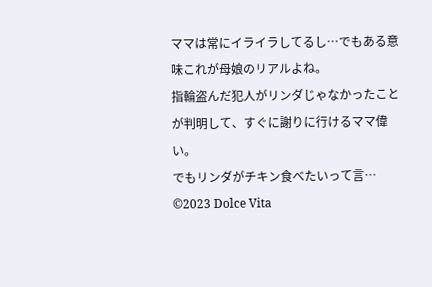ママは常にイライラしてるし…でもある意味これが母娘のリアルよね。
指輪盗んだ犯人がリンダじゃなかったことが判明して、すぐに謝りに行けるママ偉い。
でもリンダがチキン食べたいって言…
©2023 Dolce Vita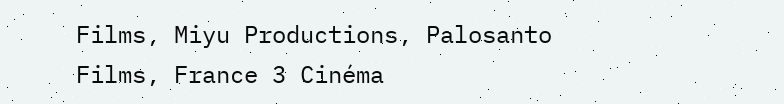Films, Miyu Productions, Palosanto Films, France 3 Cinéma